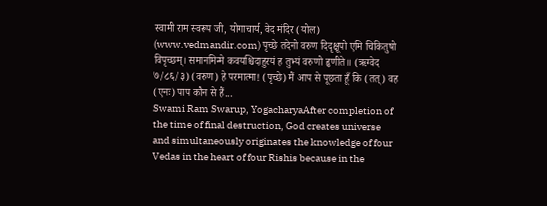स्वामी राम स्वरूप जी, योगाचार्य, वेद मंदिर (योल) (www.vedmandir.com) पृच्छे तदेनो वरुण दिदृक्षूपो एमि चिकितुषो विपृच्छम्। समानमिन्मे कवयश्चिदाहुरयं ह तुभ्यं वरुणो हृणीते॥ (ऋग्वेद ७/८६/३) (वरुण) हे परमात्मा! (पृच्छे) मैं आप से पूछता हूँ कि (तत्) वह (एनः) पाप कौन से हैं...
Swami Ram Swarup, YogacharyaAfter completion of the time of final destruction, God creates universe and simultaneously originates the knowledge of four Vedas in the heart of four Rishis because in the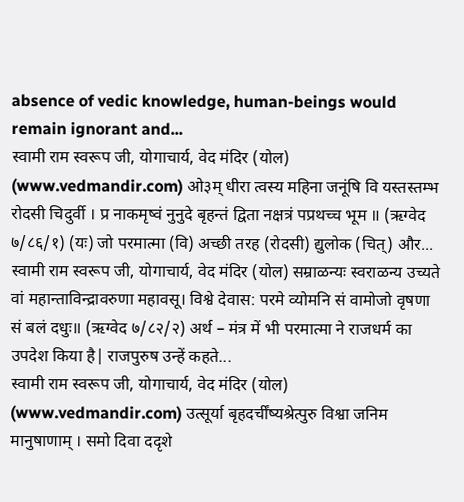absence of vedic knowledge, human-beings would remain ignorant and...
स्वामी राम स्वरूप जी, योगाचार्य, वेद मंदिर (योल) (www.vedmandir.com) ओ३म् धीरा त्वस्य महिना जनूंषि वि यस्तस्तम्भ रोदसी चिदुर्वी । प्र नाकमृष्वं नुनुदे बृहन्तं द्विता नक्षत्रं पप्रथच्च भूम ॥ (ऋग्वेद ७/८६/१) (यः) जो परमात्मा (वि) अच्छी तरह (रोदसी) द्युलोक (चित्) और...
स्वामी राम स्वरूप जी, योगाचार्य, वेद मंदिर (योल) सम्राळन्यः स्वराळन्य उच्यते वां महान्ताविन्द्रावरुणा महावसू। विश्वे देवास: परमे व्योमनि सं वामोजो वृषणा सं बलं दधुः॥ (ऋग्वेद ७/८२/२) अर्थ – मंत्र में भी परमात्मा ने राजधर्म का उपदेश किया है| राजपुरुष उन्हें कहते...
स्वामी राम स्वरूप जी, योगाचार्य, वेद मंदिर (योल) (www.vedmandir.com) उत्सूर्या बृहदर्चींष्यश्रेत्पुरु विश्वा जनिम मानुषाणाम् । समो दिवा ददृशे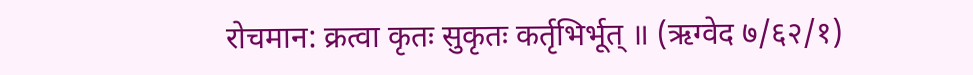रोचमान: क्रत्वा कृतः सुकृतः कर्तृभिर्भूत् ॥ (ऋग्वेद ७/६२/१)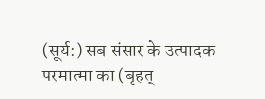(सूर्य:) सब संसार के उत्पादक परमात्मा का (बृहत्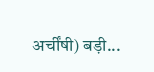अर्चींषी) बड़ी...